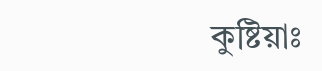কুষ্টিয়াঃ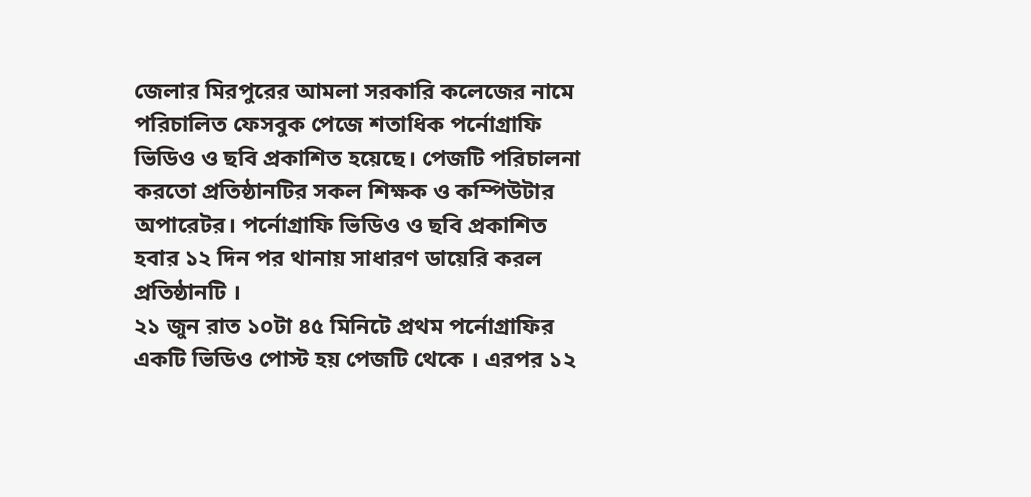জেলার মিরপুরের আমলা সরকারি কলেজের নামে পরিচালিত ফেসবুক পেজে শতাধিক পর্নোগ্রাফি ভিডিও ও ছবি প্রকাশিত হয়েছে। পেজটি পরিচালনা করতো প্রতিষ্ঠানটির সকল শিক্ষক ও কম্পিউটার অপারেটর। পর্নোগ্রাফি ভিডিও ও ছবি প্রকাশিত হবার ১২ দিন পর থানায় সাধারণ ডায়েরি করল প্রতিষ্ঠানটি ।
২১ জুন রাত ১০টা ৪৫ মিনিটে প্রথম পর্নোগ্রাফির একটি ভিডিও পোস্ট হয় পেজটি থেকে । এরপর ১২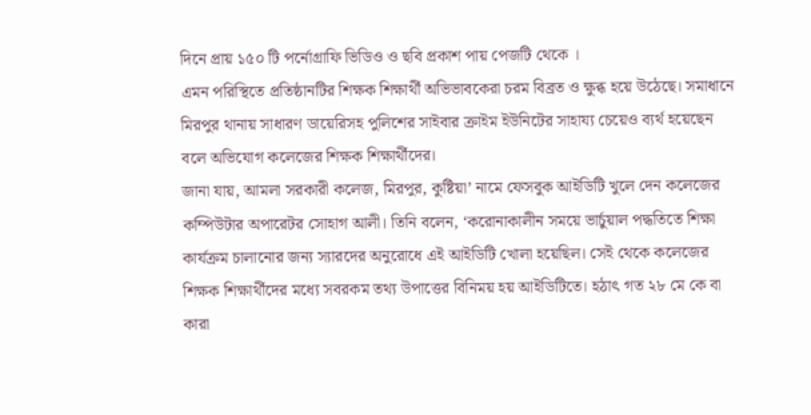দিনে প্রায় ১৫০ টি পর্নোগ্রাফি ভিডিও ও ছবি প্রকাশ পায় পেজটি থেকে ।
এমন পরিস্থিতে প্রতিষ্ঠানটির শিক্ষক শিক্ষার্থী অভিভাবকেরা চরম বিব্রত ও ক্ষুব্ধ হয়ে উঠেছে। সমাধানে মিরপুর থানায় সাধারণ ডায়েরিসহ পুলিশের সাইবার ক্রাইম ইউনিটের সাহায্য চেয়েও ব্যর্থ হয়েছেন বলে অভিযোগ কলেজের শিক্ষক শিক্ষার্থীদের।
জানা যায়, আমলা সরকারী কলেজ, মিরপুর, কুষ্টিয়া’ নামে ফেসবুক আইডিটি খুলে দেন কলেজের কম্পিউটার অপারেটর সোহাগ আলী। তিনি বলেন, ‘করোনাকালীন সময়ে ভার্চুয়াল পদ্ধতিতে শিক্ষা কার্যক্রম চালানোর জন্য স্যারদের অনুরোধে এই আইডিটি খোলা হয়েছিল। সেই থেকে কলেজের শিক্ষক শিক্ষার্থীদের মধ্যে সবরকম তথ্য উপাত্তের বিনিময় হয় আইডিটিতে। হঠাৎ গত ২৮ মে কে বা কারা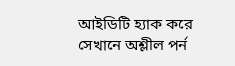আইডিটি হ্যাক করে সেখানে অশ্লীল পর্ন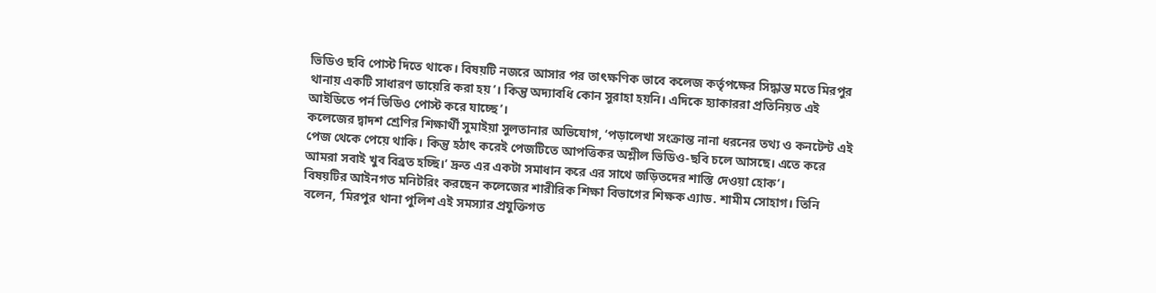ভিডিও ছবি পোস্ট দিতে থাকে। বিষয়টি নজরে আসার পর তাৎক্ষণিক ভাবে কলেজ কর্তৃপক্ষের সিদ্ধান্ত মতে মিরপুর থানায় একটি সাধারণ ডায়েরি করা হয়’। কিন্তু অদ্যাবধি কোন সুরাহা হয়নি। এদিকে হ্যাকাররা প্রতিনিয়ত এই আইডিতে পর্ন ভিডিও পোস্ট করে যাচ্ছে’।
কলেজের দ্বাদশ শ্রেণির শিক্ষার্থী সুমাইয়া সুলতানার অভিযোগ, ‘পড়ালেখা সংক্রান্ত নানা ধরনের তথ্য ও কনটেন্ট এই পেজ থেকে পেয়ে থাকি। কিন্তু হঠাৎ করেই পেজটিতে আপত্তিকর অশ্লীল ভিডিও-ছবি চলে আসছে। এতে করে আমরা সবাই খুব বিব্রত হচ্ছি।’ দ্রুত এর একটা সমাধান করে এর সাথে জড়িতদের শাস্তি দেওয়া হোক’।
বিষয়টির আইনগত মনিটরিং করছেন কলেজের শারীরিক শিক্ষা বিভাগের শিক্ষক এ্যাড. শামীম সোহাগ। তিনি বলেন, ‘মিরপুর থানা পুলিশ এই সমস্যার প্রযুক্তিগত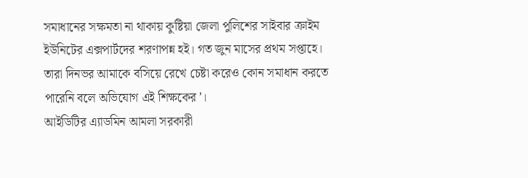সমাধানের সক্ষমতা না থাকায় কুষ্টিয়া জেলা পুলিশের সাইবার ক্রাইম ইউনিটের এক্সপার্টদের শরণাপন্ন হই। গত জুন মাসের প্রথম সপ্তাহে। তারা দিনভর আমাকে বসিয়ে রেখে চেষ্টা করেও কোন সমাধান করতে পারেনি বলে অভিযোগ এই শিক্ষকের’।
আইডিটির এ্যাডমিন আমলা সরকারী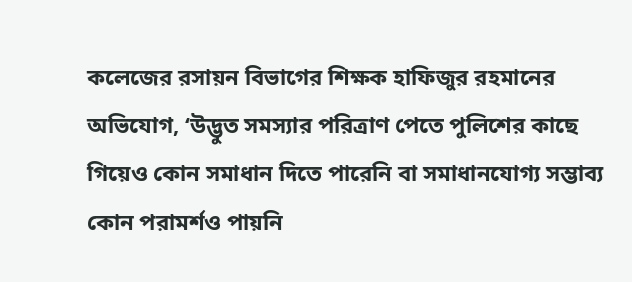কলেজের রসায়ন বিভাগের শিক্ষক হাফিজুর রহমানের অভিযোগ, ‘উদ্ভুত সমস্যার পরিত্রাণ পেতে পুলিশের কাছে গিয়েও কোন সমাধান দিতে পারেনি বা সমাধানযোগ্য সম্ভাব্য কোন পরামর্শও পায়নি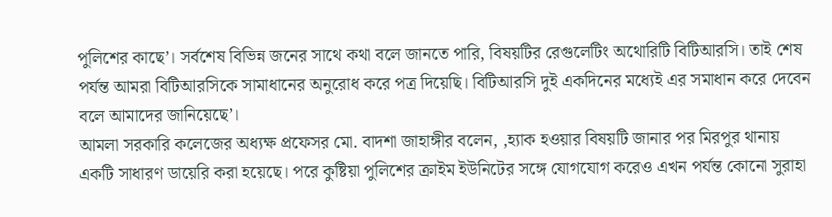পুলিশের কাছে’। সর্বশেষ বিভিন্ন জনের সাথে কথা বলে জানতে পারি, বিষয়টির রেগুলেটিং অথোরিটি বিটিআরসি। তাই শেষ পর্যন্ত আমরা বিটিআরসিকে সামাধানের অনুরোধ করে পত্র দিয়েছি। বিটিআরসি দুই একদিনের মধ্যেই এর সমাধান করে দেবেন বলে আমাদের জানিয়েছে’।
আমলা সরকারি কলেজের অধ্যক্ষ প্রফেসর মো. বাদশা জাহাঙ্গীর বলেন, ,হ্যাক হওয়ার বিষয়টি জানার পর মিরপুর থানায় একটি সাধারণ ডায়েরি করা হয়েছে। পরে কুষ্টিয়া পুলিশের ক্রাইম ইউনিটের সঙ্গে যোগযোগ করেও এখন পর্যন্ত কোনো সুরাহা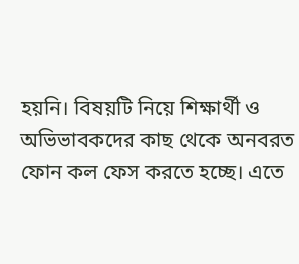হয়নি। বিষয়টি নিয়ে শিক্ষার্থী ও অভিভাবকদের কাছ থেকে অনবরত ফোন কল ফেস করতে হচ্ছে। এতে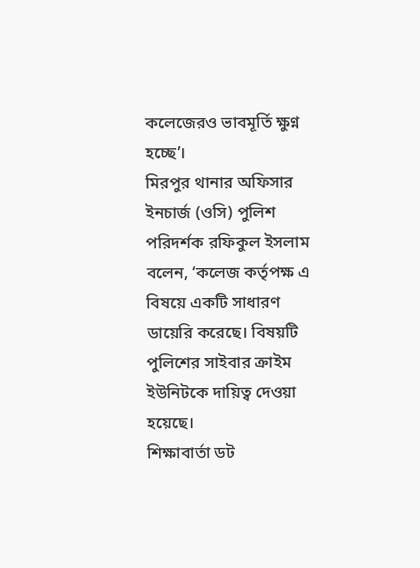কলেজেরও ভাবমূর্তি ক্ষুণ্ন হচ্ছে’।
মিরপুর থানার অফিসার ইনচার্জ (ওসি) পুলিশ পরিদর্শক রফিকুল ইসলাম বলেন, ‘কলেজ কর্তৃপক্ষ এ বিষয়ে একটি সাধারণ ডায়েরি করেছে। বিষয়টি পুলিশের সাইবার ক্রাইম ইউনিটকে দায়িত্ব দেওয়া হয়েছে।
শিক্ষাবার্তা ডট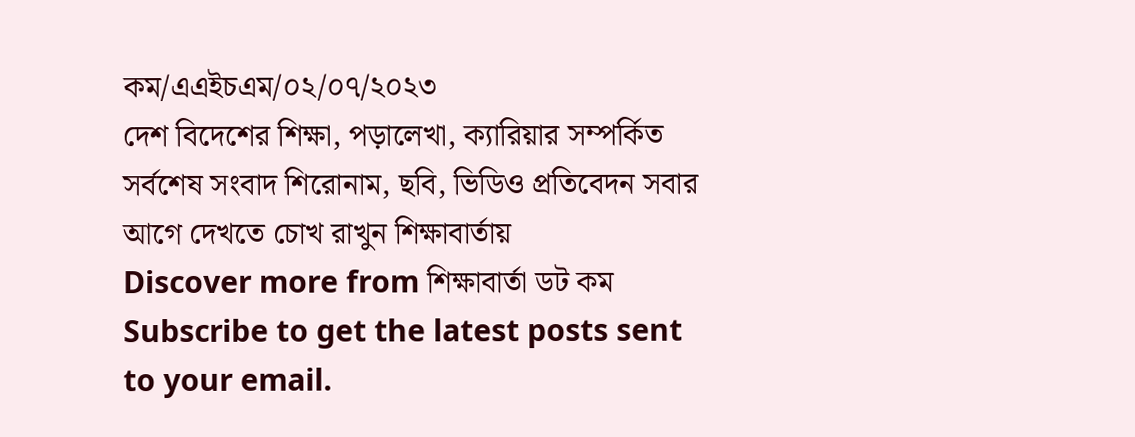কম/এএইচএম/০২/০৭/২০২৩
দেশ বিদেশের শিক্ষা, পড়ালেখা, ক্যারিয়ার সম্পর্কিত সর্বশেষ সংবাদ শিরোনাম, ছবি, ভিডিও প্রতিবেদন সবার আগে দেখতে চোখ রাখুন শিক্ষাবার্তায়
Discover more from শিক্ষাবার্তা ডট কম
Subscribe to get the latest posts sent to your email.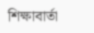শিক্ষাবার্তা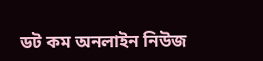ডট কম অনলাইন নিউজ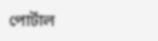পোর্টাল